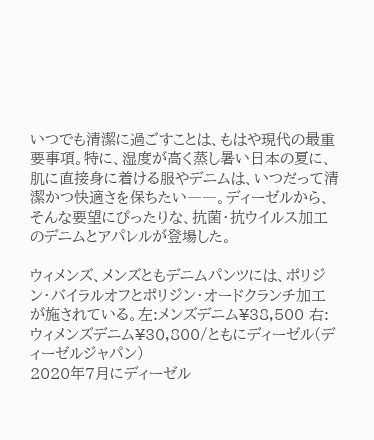いつでも清潔に過ごすことは、もはや現代の最重要事項。特に、湿度が高く蒸し暑い日本の夏に、肌に直接身に着ける服やデニムは、いつだって清潔かつ快適さを保ちたい――。ディーゼルから、そんな要望にぴったりな、抗菌・抗ウイルス加工のデニムとアパレルが登場した。

ウィメンズ、メンズともデニムパンツには、ポリジン・バイラルオフとポリジン・オードクランチ加工が施されている。左:メンズデニム¥38,500 右:ウィメンズデニム¥30,800/ともにディーゼル(ディーゼルジャパン)
2020年7月にディーゼル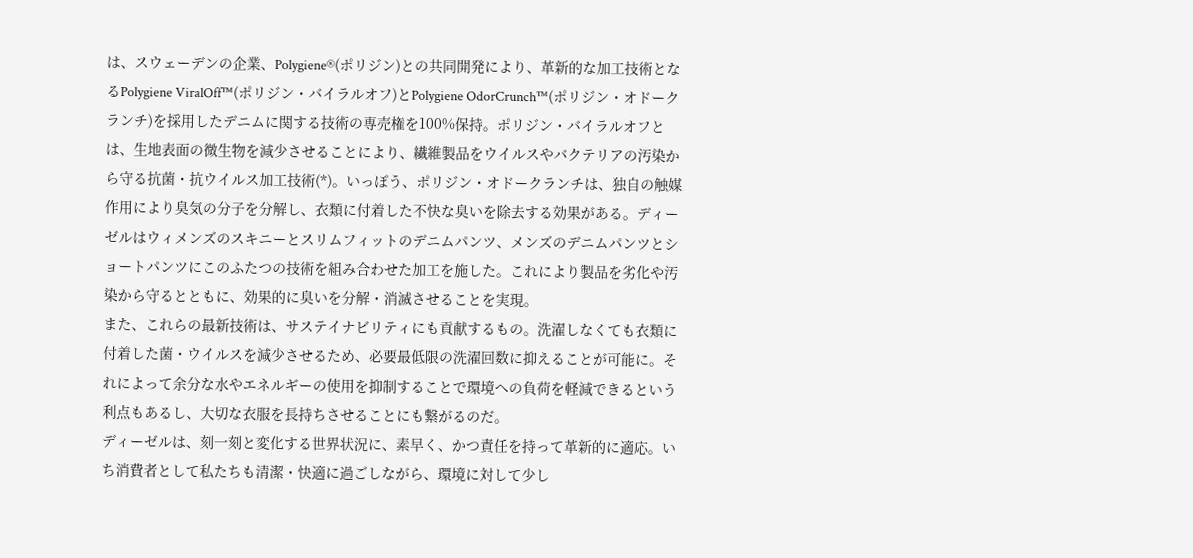は、スウェーデンの企業、Polygiene®(ポリジン)との共同開発により、革新的な加工技術となるPolygiene ViralOff™(ポリジン・バイラルオフ)とPolygiene OdorCrunch™(ポリジン・オドークランチ)を採用したデニムに関する技術の専売権を100%保持。ポリジン・バイラルオフとは、生地表面の微生物を減少させることにより、繊維製品をウイルスやバクテリアの汚染から守る抗菌・抗ウイルス加工技術(*)。いっぽう、ポリジン・オドークランチは、独自の触媒作用により臭気の分子を分解し、衣類に付着した不快な臭いを除去する効果がある。ディーゼルはウィメンズのスキニーとスリムフィットのデニムパンツ、メンズのデニムパンツとショートパンツにこのふたつの技術を組み合わせた加工を施した。これにより製品を劣化や汚染から守るとともに、効果的に臭いを分解・消滅させることを実現。
また、これらの最新技術は、サステイナビリティにも貢献するもの。洗濯しなくても衣類に付着した菌・ウイルスを減少させるため、必要最低限の洗濯回数に抑えることが可能に。それによって余分な水やエネルギーの使用を抑制することで環境への負荷を軽減できるという利点もあるし、大切な衣服を長持ちさせることにも繋がるのだ。
ディーゼルは、刻一刻と変化する世界状況に、素早く、かつ責任を持って革新的に適応。いち消費者として私たちも清潔・快適に過ごしながら、環境に対して少し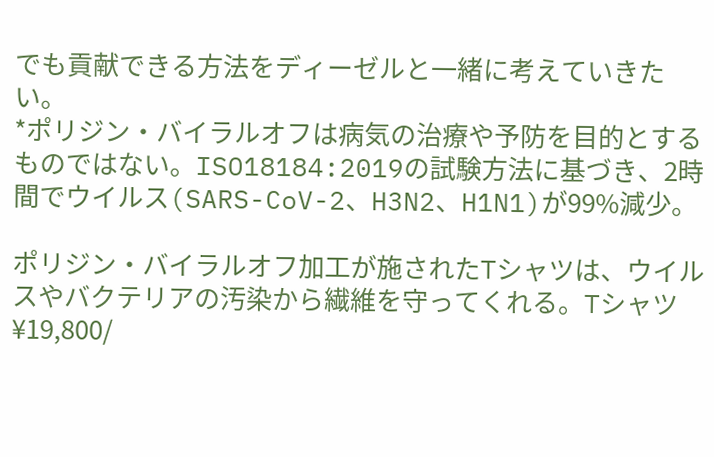でも貢献できる方法をディーゼルと一緒に考えていきたい。
*ポリジン・バイラルオフは病気の治療や予防を目的とするものではない。ISO18184:2019の試験方法に基づき、2時間でウイルス(SARS-CoV-2、H3N2、H1N1)が99%減少。

ポリジン・バイラルオフ加工が施されたTシャツは、ウイルスやバクテリアの汚染から繊維を守ってくれる。Tシャツ¥19,800/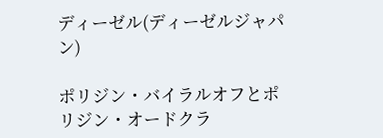ディーゼル(ディーゼルジャパン)

ポリジン・バイラルオフとポリジン・オードクラ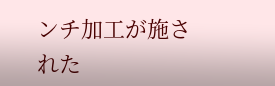ンチ加工が施された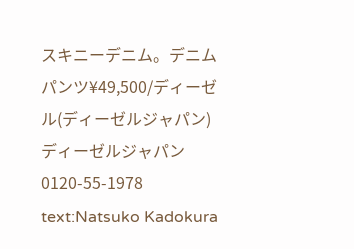スキニーデニム。デニムパンツ¥49,500/ディーゼル(ディーゼルジャパン)
ディーゼルジャパン
0120-55-1978
text:Natsuko Kadokura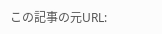この記事の元URL: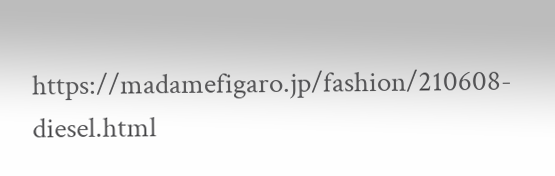https://madamefigaro.jp/fashion/210608-diesel.html